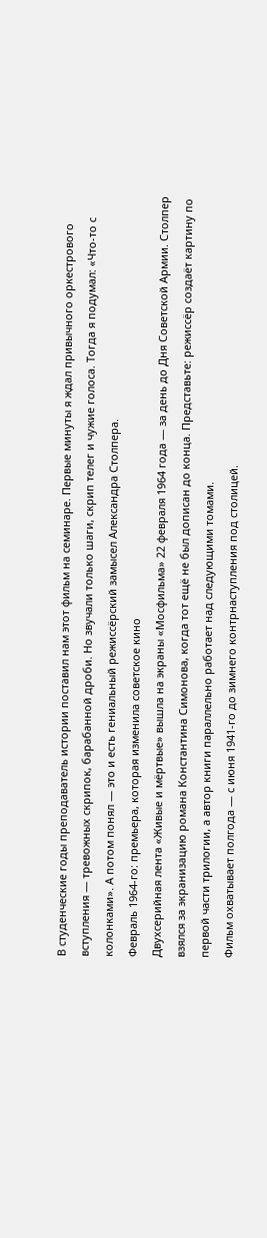В студенческие годы преподаватель истории поставил нам этот фильм на семинаре. Первые минуты я ждал привычного оркестрового вступления — тревожных скрипок, барабанной дроби. Но звучали только шаги, скрип телег и чужие голоса. Тогда я подумал: «Что-то с колонками». А потом понял — это и есть гениальный режиссёрский замысел Александра Столпера.
Февраль 1964-го: премьера, которая изменила советское кино
Двухсерийная лента «Живые и мёртвые» вышла на экраны «Мосфильма» 22 февраля 1964 года — за день до Дня Советской Армии. Столпер взялся за экранизацию романа Константина Симонова, когда тот ещё не был дописан до конца. Представьте: режиссёр создаёт картину по первой части трилогии, а автор книги параллельно работает над следующими томами.
Фильм охватывает полгода — с июня 1941-го до зимнего контрнаступления под столицей.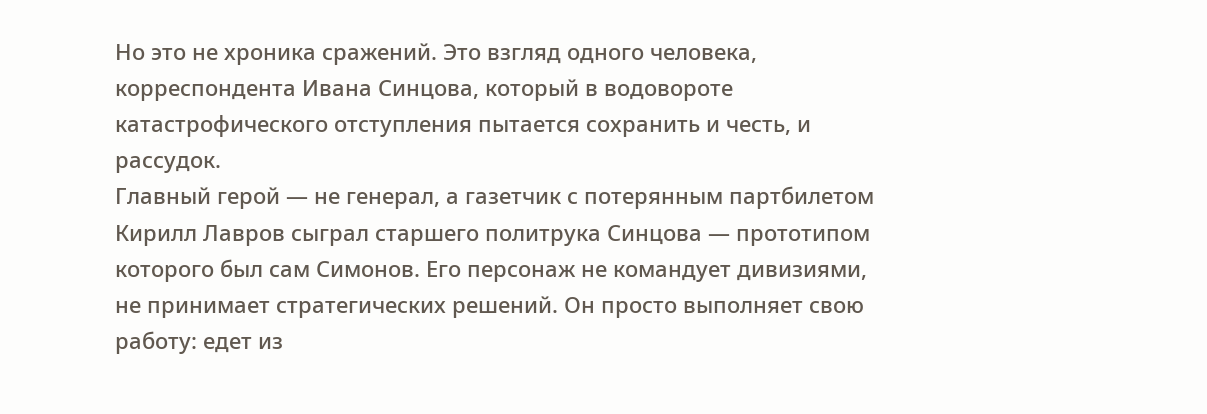Но это не хроника сражений. Это взгляд одного человека, корреспондента Ивана Синцова, который в водовороте катастрофического отступления пытается сохранить и честь, и рассудок.
Главный герой — не генерал, а газетчик с потерянным партбилетом
Кирилл Лавров сыграл старшего политрука Синцова — прототипом которого был сам Симонов. Его персонаж не командует дивизиями, не принимает стратегических решений. Он просто выполняет свою работу: едет из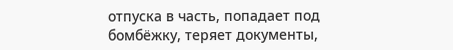отпуска в часть, попадает под бомбёжку, теряет документы,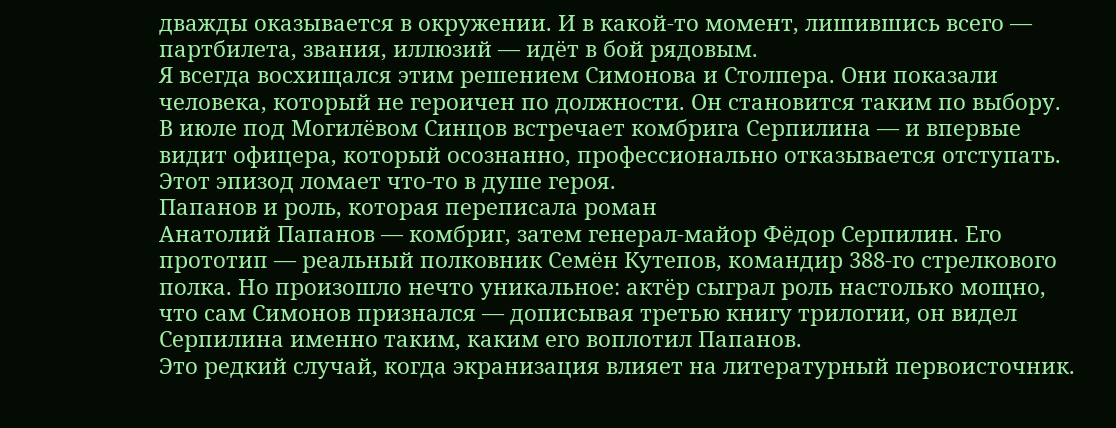дважды оказывается в окружении. И в какой-то момент, лишившись всего — партбилета, звания, иллюзий — идёт в бой рядовым.
Я всегда восхищался этим решением Симонова и Столпера. Они показали человека, который не героичен по должности. Он становится таким по выбору. В июле под Могилёвом Синцов встречает комбрига Серпилина — и впервые видит офицера, который осознанно, профессионально отказывается отступать. Этот эпизод ломает что-то в душе героя.
Папанов и роль, которая переписала роман
Анатолий Папанов — комбриг, затем генерал-майор Фёдор Серпилин. Его прототип — реальный полковник Семён Кутепов, командир 388-го стрелкового полка. Но произошло нечто уникальное: актёр сыграл роль настолько мощно, что сам Симонов признался — дописывая третью книгу трилогии, он видел Серпилина именно таким, каким его воплотил Папанов.
Это редкий случай, когда экранизация влияет на литературный первоисточник.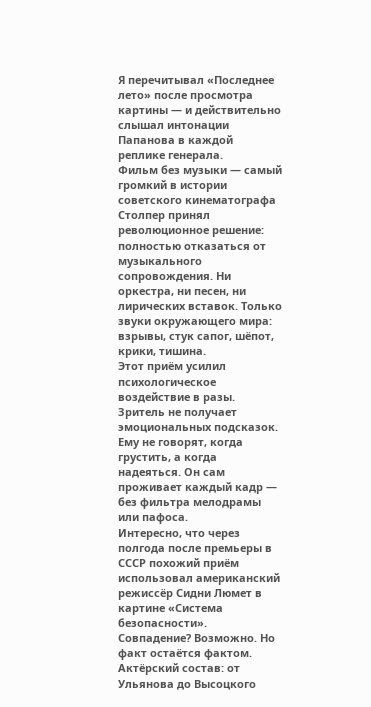Я перечитывал «Последнее лето» после просмотра картины — и действительно слышал интонации Папанова в каждой реплике генерала.
Фильм без музыки — самый громкий в истории советского кинематографа
Столпер принял революционное решение: полностью отказаться от музыкального сопровождения. Ни оркестра, ни песен, ни лирических вставок. Только звуки окружающего мира: взрывы, стук сапог, шёпот, крики, тишина.
Этот приём усилил психологическое воздействие в разы. Зритель не получает эмоциональных подсказок. Ему не говорят, когда грустить, а когда надеяться. Он сам проживает каждый кадр — без фильтра мелодрамы или пафоса.
Интересно, что через полгода после премьеры в СССР похожий приём использовал американский режиссёр Сидни Люмет в картине «Система безопасности». Совпадение? Возможно. Но факт остаётся фактом.
Актёрский состав: от Ульянова до Высоцкого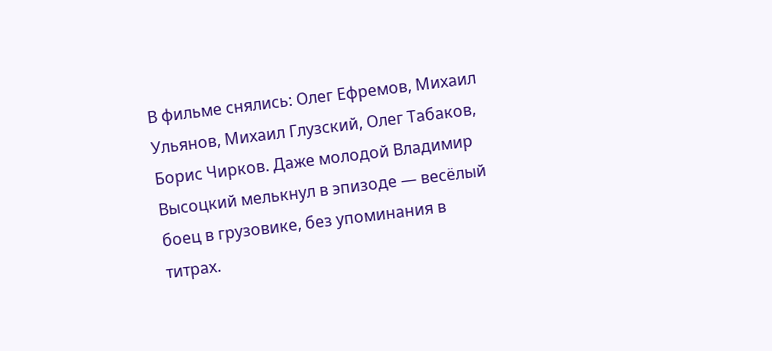В фильме снялись: Олег Ефремов, Михаил Ульянов, Михаил Глузский, Олег Табаков, Борис Чирков. Даже молодой Владимир Высоцкий мелькнул в эпизоде — весёлый боец в грузовике, без упоминания в титрах.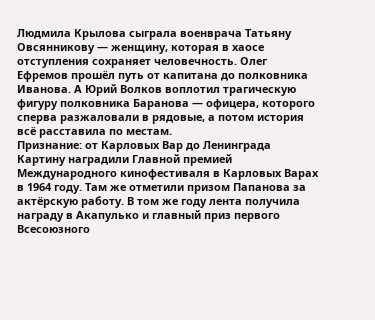Людмила Крылова сыграла военврача Татьяну Овсянникову — женщину, которая в хаосе отступления сохраняет человечность. Олег Ефремов прошёл путь от капитана до полковника Иванова. А Юрий Волков воплотил трагическую фигуру полковника Баранова — офицера, которого сперва разжаловали в рядовые, а потом история всё расставила по местам.
Признание: от Карловых Вар до Ленинграда
Картину наградили Главной премией Международного кинофестиваля в Карловых Варах в 1964 году. Там же отметили призом Папанова за актёрскую работу. В том же году лента получила награду в Акапулько и главный приз первого Всесоюзного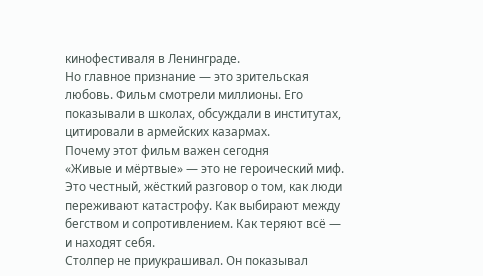кинофестиваля в Ленинграде.
Но главное признание — это зрительская любовь. Фильм смотрели миллионы. Его показывали в школах, обсуждали в институтах, цитировали в армейских казармах.
Почему этот фильм важен сегодня
«Живые и мёртвые» — это не героический миф. Это честный, жёсткий разговор о том, как люди переживают катастрофу. Как выбирают между бегством и сопротивлением. Как теряют всё — и находят себя.
Столпер не приукрашивал. Он показывал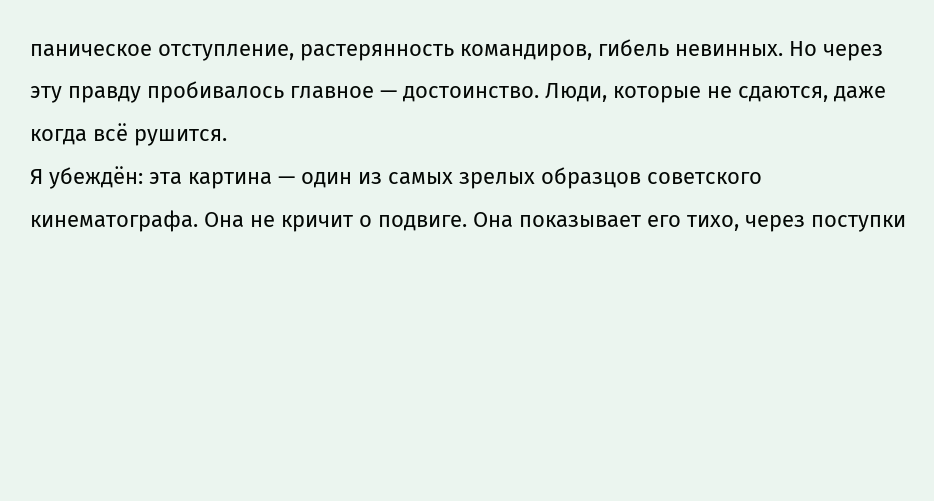паническое отступление, растерянность командиров, гибель невинных. Но через эту правду пробивалось главное — достоинство. Люди, которые не сдаются, даже когда всё рушится.
Я убеждён: эта картина — один из самых зрелых образцов советского кинематографа. Она не кричит о подвиге. Она показывает его тихо, через поступки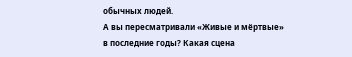обычных людей.
А вы пересматривали «Живые и мёртвые» в последние годы? Какая сцена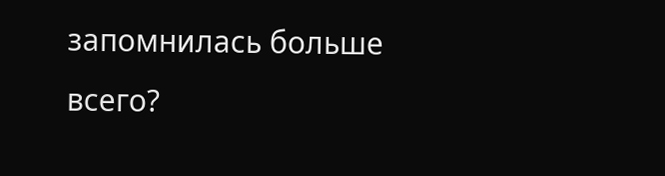запомнилась больше всего?